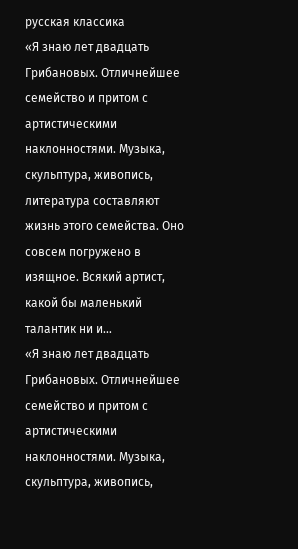русская классика
«Я знаю лет двадцать Грибановых. Отличнейшее семейство и притом с артистическими наклонностями. Музыка, скульптура, живопись, литература составляют жизнь этого семейства. Оно совсем погружено в изящное. Всякий артист, какой бы маленький талантик ни и…
«Я знаю лет двадцать Грибановых. Отличнейшее семейство и притом с артистическими наклонностями. Музыка, скульптура, живопись,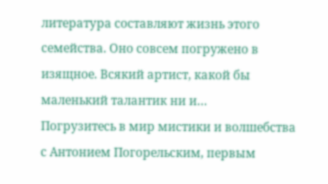литература составляют жизнь этого семейства. Оно совсем погружено в изящное. Всякий артист, какой бы маленький талантик ни и…
Погрузитесь в мир мистики и волшебства с Антонием Погорельским, первым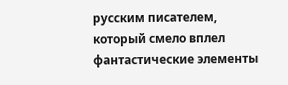русским писателем, который смело вплел фантастические элементы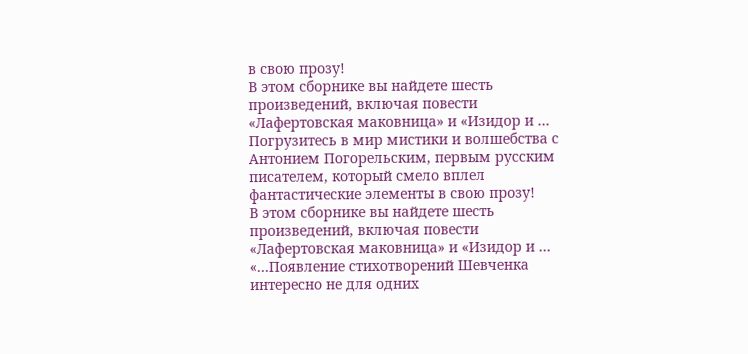в свою прозу!
В этом сборнике вы найдете шесть произведений, включая повести «Лафертовская маковница» и «Изидор и …
Погрузитесь в мир мистики и волшебства с Антонием Погорельским, первым русским писателем, который смело вплел фантастические элементы в свою прозу!
В этом сборнике вы найдете шесть произведений, включая повести «Лафертовская маковница» и «Изидор и …
«…Появление стихотворений Шевченка интересно не для одних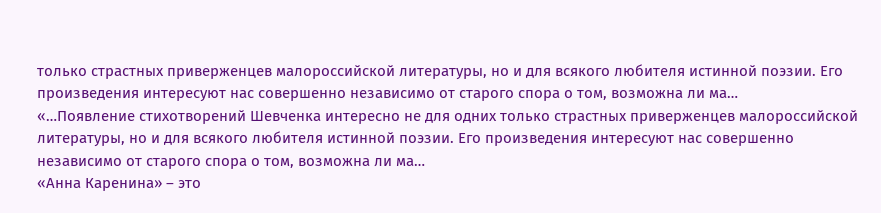только страстных приверженцев малороссийской литературы, но и для всякого любителя истинной поэзии. Его произведения интересуют нас совершенно независимо от старого спора о том, возможна ли ма…
«…Появление стихотворений Шевченка интересно не для одних только страстных приверженцев малороссийской литературы, но и для всякого любителя истинной поэзии. Его произведения интересуют нас совершенно независимо от старого спора о том, возможна ли ма…
«Анна Каренина» – это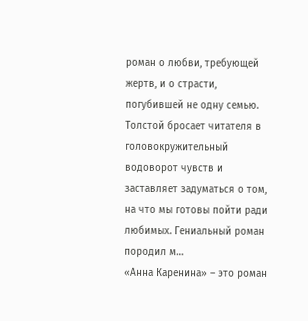роман о любви, требующей жертв, и о страсти, погубившей не одну семью. Толстой бросает читателя в головокружительный водоворот чувств и заставляет задуматься о том, на что мы готовы пойти ради любимых. Гениальный роман породил м…
«Анна Каренина» – это роман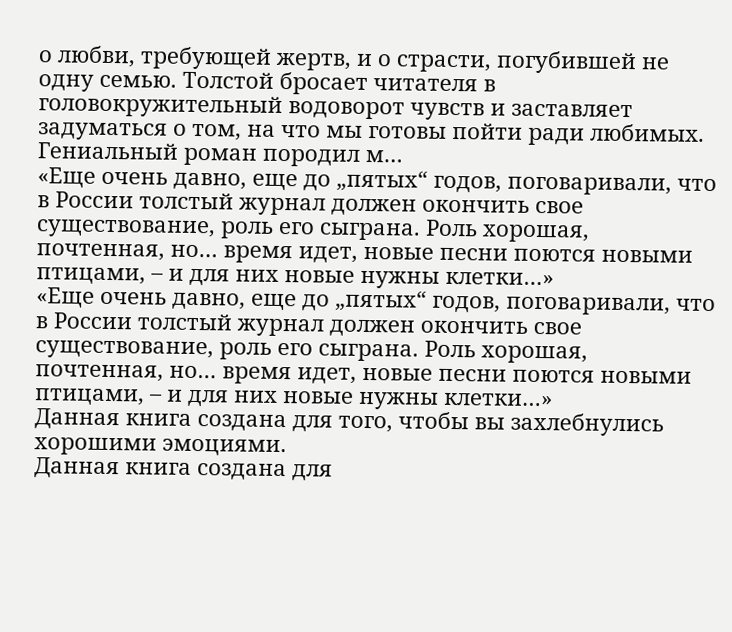о любви, требующей жертв, и о страсти, погубившей не одну семью. Толстой бросает читателя в головокружительный водоворот чувств и заставляет задуматься о том, на что мы готовы пойти ради любимых. Гениальный роман породил м…
«Еще очень давно, еще до „пятых“ годов, поговаривали, что в России толстый журнал должен окончить свое существование, роль его сыграна. Роль хорошая, почтенная, но… время идет, новые песни поются новыми птицами, – и для них новые нужны клетки…»
«Еще очень давно, еще до „пятых“ годов, поговаривали, что в России толстый журнал должен окончить свое существование, роль его сыграна. Роль хорошая, почтенная, но… время идет, новые песни поются новыми птицами, – и для них новые нужны клетки…»
Данная книга создана для того, чтобы вы захлебнулись хорошими эмоциями.
Данная книга создана для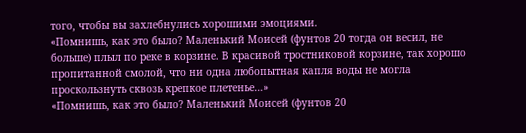того, чтобы вы захлебнулись хорошими эмоциями.
«Помнишь, как это было? Маленький Моисей (фунтов 20 тогда он весил, не больше) плыл по реке в корзине. В красивой тростниковой корзине, так хорошо пропитанной смолой, что ни одна любопытная капля воды не могла проскользнуть сквозь крепкое плетенье…»
«Помнишь, как это было? Маленький Моисей (фунтов 20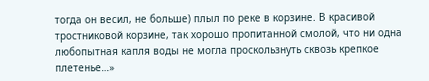тогда он весил, не больше) плыл по реке в корзине. В красивой тростниковой корзине, так хорошо пропитанной смолой, что ни одна любопытная капля воды не могла проскользнуть сквозь крепкое плетенье…»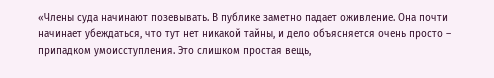«Члены суда начинают позевывать. В публике заметно падает оживление. Она почти начинает убеждаться, что тут нет никакой тайны, и дело объясняется очень просто – припадком умоисступления. Это слишком простая вещь,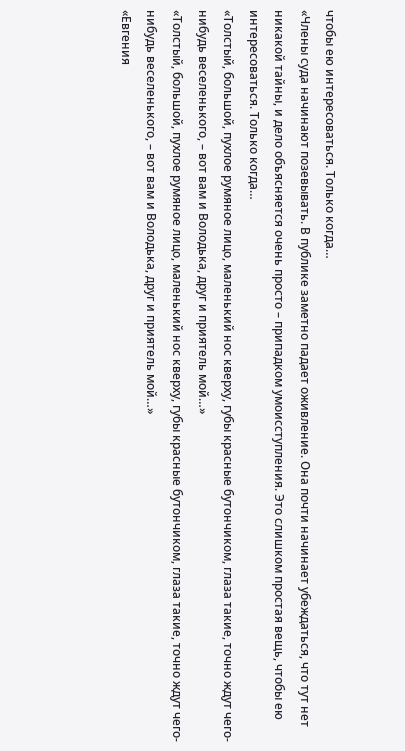чтобы ею интересоваться. Только когда…
«Члены суда начинают позевывать. В публике заметно падает оживление. Она почти начинает убеждаться, что тут нет никакой тайны, и дело объясняется очень просто – припадком умоисступления. Это слишком простая вещь, чтобы ею интересоваться. Только когда…
«Толстый, большой, пухлое румяное лицо, маленький нос кверху, губы красные бутончиком, глаза такие, точно ждут чего-нибудь веселенького, – вот вам и Володька, друг и приятель мой…»
«Толстый, большой, пухлое румяное лицо, маленький нос кверху, губы красные бутончиком, глаза такие, точно ждут чего-нибудь веселенького, – вот вам и Володька, друг и приятель мой…»
«Евгения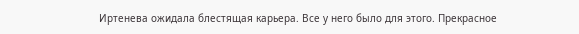Иртенева ожидала блестящая карьера. Все у него было для этого. Прекрасное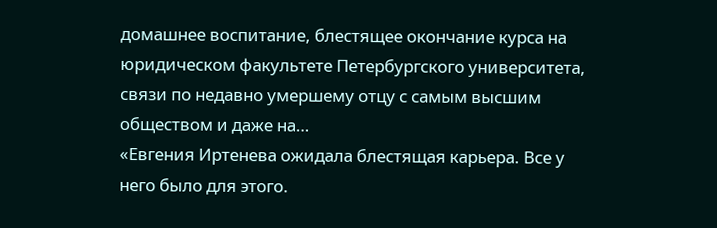домашнее воспитание, блестящее окончание курса на юридическом факультете Петербургского университета, связи по недавно умершему отцу с самым высшим обществом и даже на…
«Евгения Иртенева ожидала блестящая карьера. Все у него было для этого.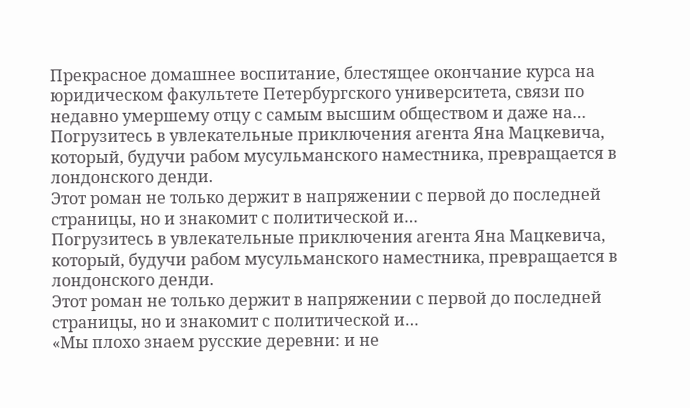Прекрасное домашнее воспитание, блестящее окончание курса на юридическом факультете Петербургского университета, связи по недавно умершему отцу с самым высшим обществом и даже на…
Погрузитесь в увлекательные приключения агента Яна Мацкевича, который, будучи рабом мусульманского наместника, превращается в лондонского денди.
Этот роман не только держит в напряжении с первой до последней страницы, но и знакомит с политической и…
Погрузитесь в увлекательные приключения агента Яна Мацкевича, который, будучи рабом мусульманского наместника, превращается в лондонского денди.
Этот роман не только держит в напряжении с первой до последней страницы, но и знакомит с политической и…
«Мы плохо знаем русские деревни: и не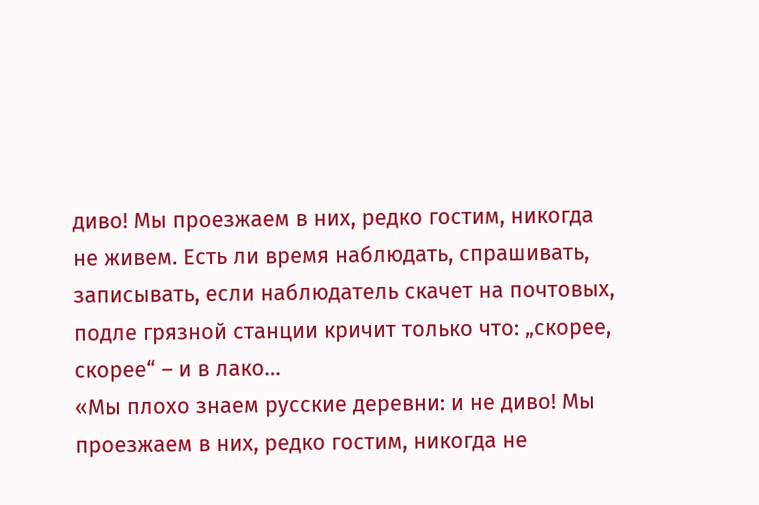диво! Мы проезжаем в них, редко гостим, никогда не живем. Есть ли время наблюдать, спрашивать, записывать, если наблюдатель скачет на почтовых, подле грязной станции кричит только что: „скорее, скорее“ – и в лако…
«Мы плохо знаем русские деревни: и не диво! Мы проезжаем в них, редко гостим, никогда не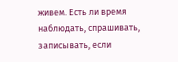живем. Есть ли время наблюдать, спрашивать, записывать, если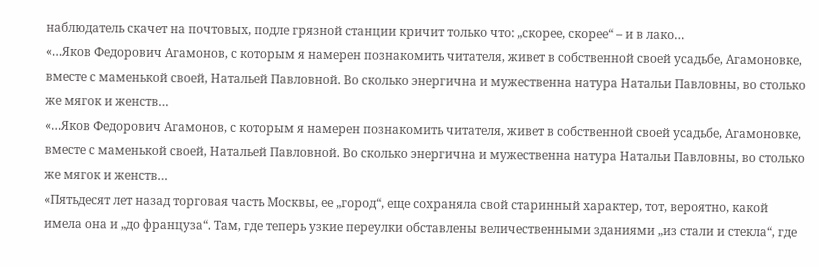наблюдатель скачет на почтовых, подле грязной станции кричит только что: „скорее, скорее“ – и в лако…
«…Яков Федорович Агамонов, с которым я намерен познакомить читателя, живет в собственной своей усадьбе, Агамоновке, вместе с маменькой своей, Натальей Павловной. Во сколько энергична и мужественна натура Натальи Павловны, во столько же мягок и женств…
«…Яков Федорович Агамонов, с которым я намерен познакомить читателя, живет в собственной своей усадьбе, Агамоновке, вместе с маменькой своей, Натальей Павловной. Во сколько энергична и мужественна натура Натальи Павловны, во столько же мягок и женств…
«Пятьдесят лет назад торговая часть Москвы, ее „город“, еще сохраняла свой старинный характер, тот, вероятно, какой имела она и „до француза“. Там, где теперь узкие переулки обставлены величественными зданиями „из стали и стекла“, где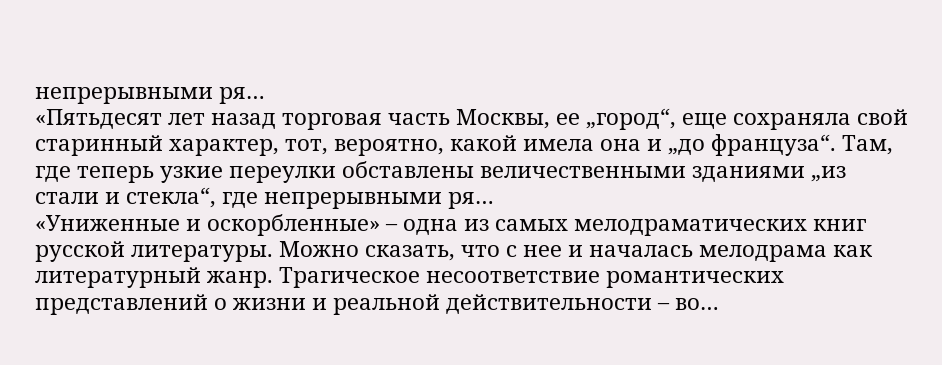непрерывными ря…
«Пятьдесят лет назад торговая часть Москвы, ее „город“, еще сохраняла свой старинный характер, тот, вероятно, какой имела она и „до француза“. Там, где теперь узкие переулки обставлены величественными зданиями „из стали и стекла“, где непрерывными ря…
«Униженные и оскорбленные» – одна из самых мелодраматических книг русской литературы. Можно сказать, что с нее и началась мелодрама как литературный жанр. Трагическое несоответствие романтических представлений о жизни и реальной действительности – во…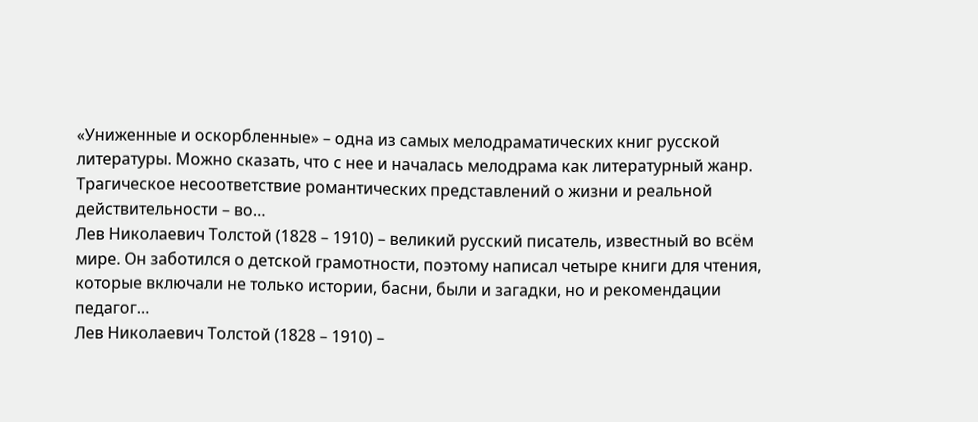«Униженные и оскорбленные» – одна из самых мелодраматических книг русской литературы. Можно сказать, что с нее и началась мелодрама как литературный жанр. Трагическое несоответствие романтических представлений о жизни и реальной действительности – во…
Лев Николаевич Толстой (1828 – 1910) – великий русский писатель, известный во всём мире. Он заботился о детской грамотности, поэтому написал четыре книги для чтения, которые включали не только истории, басни, были и загадки, но и рекомендации педагог…
Лев Николаевич Толстой (1828 – 1910) –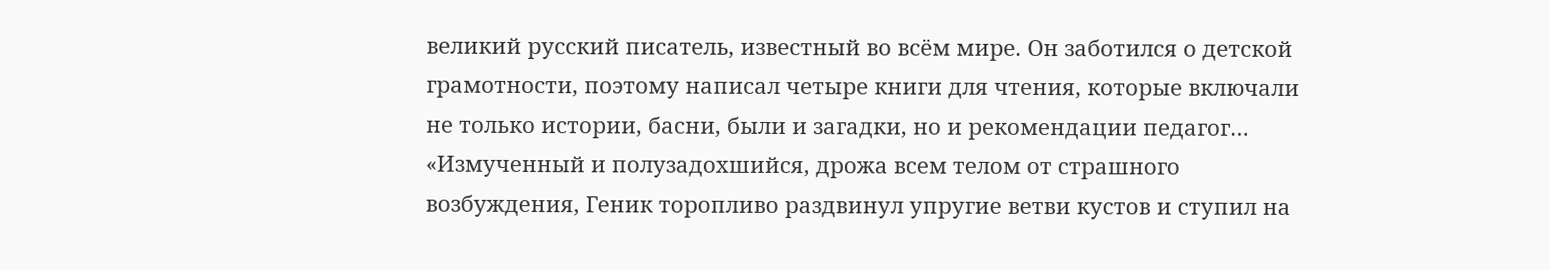великий русский писатель, известный во всём мире. Он заботился о детской грамотности, поэтому написал четыре книги для чтения, которые включали не только истории, басни, были и загадки, но и рекомендации педагог…
«Измученный и полузадохшийся, дрожа всем телом от страшного возбуждения, Геник торопливо раздвинул упругие ветви кустов и ступил на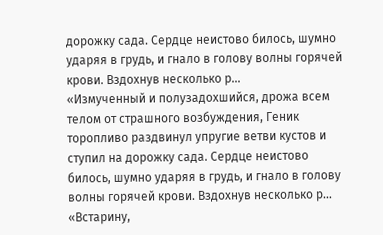дорожку сада. Сердце неистово билось, шумно ударяя в грудь, и гнало в голову волны горячей крови. Вздохнув несколько р…
«Измученный и полузадохшийся, дрожа всем телом от страшного возбуждения, Геник торопливо раздвинул упругие ветви кустов и ступил на дорожку сада. Сердце неистово билось, шумно ударяя в грудь, и гнало в голову волны горячей крови. Вздохнув несколько р…
«Встарину,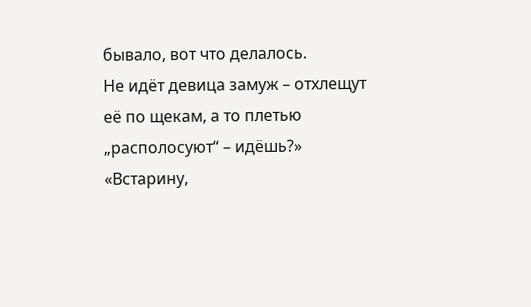бывало, вот что делалось.
Не идёт девица замуж – отхлещут её по щекам, а то плетью „располосуют“ – идёшь?»
«Встарину,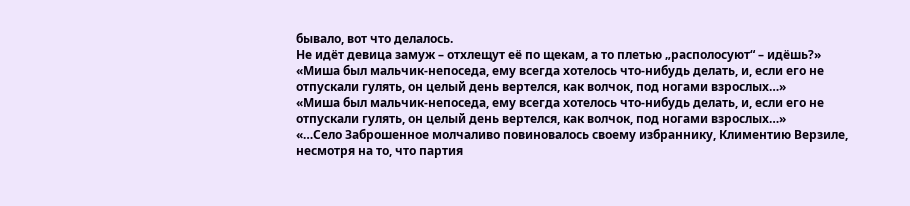бывало, вот что делалось.
Не идёт девица замуж – отхлещут её по щекам, а то плетью „располосуют“ – идёшь?»
«Миша был мальчик-непоседа, ему всегда хотелось что-нибудь делать, и, если его не отпускали гулять, он целый день вертелся, как волчок, под ногами взрослых…»
«Миша был мальчик-непоседа, ему всегда хотелось что-нибудь делать, и, если его не отпускали гулять, он целый день вертелся, как волчок, под ногами взрослых…»
«…Село Заброшенное молчаливо повиновалось своему избраннику, Климентию Верзиле, несмотря на то, что партия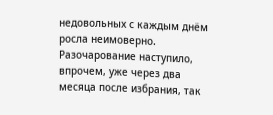недовольных с каждым днём росла неимоверно. Разочарование наступило, впрочем, уже через два месяца после избрания, так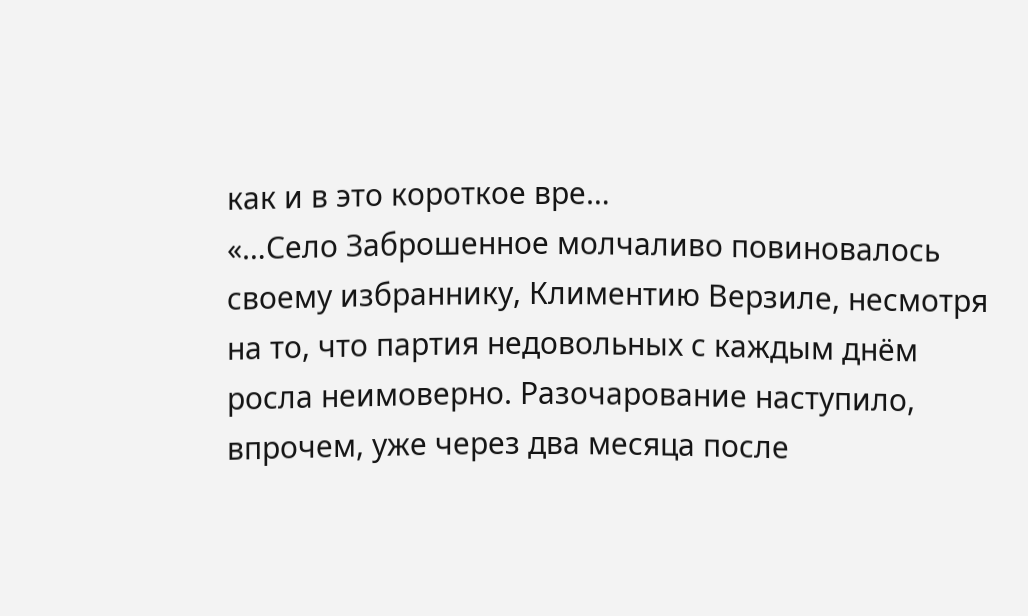как и в это короткое вре…
«…Село Заброшенное молчаливо повиновалось своему избраннику, Климентию Верзиле, несмотря на то, что партия недовольных с каждым днём росла неимоверно. Разочарование наступило, впрочем, уже через два месяца после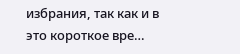избрания, так как и в это короткое вре…